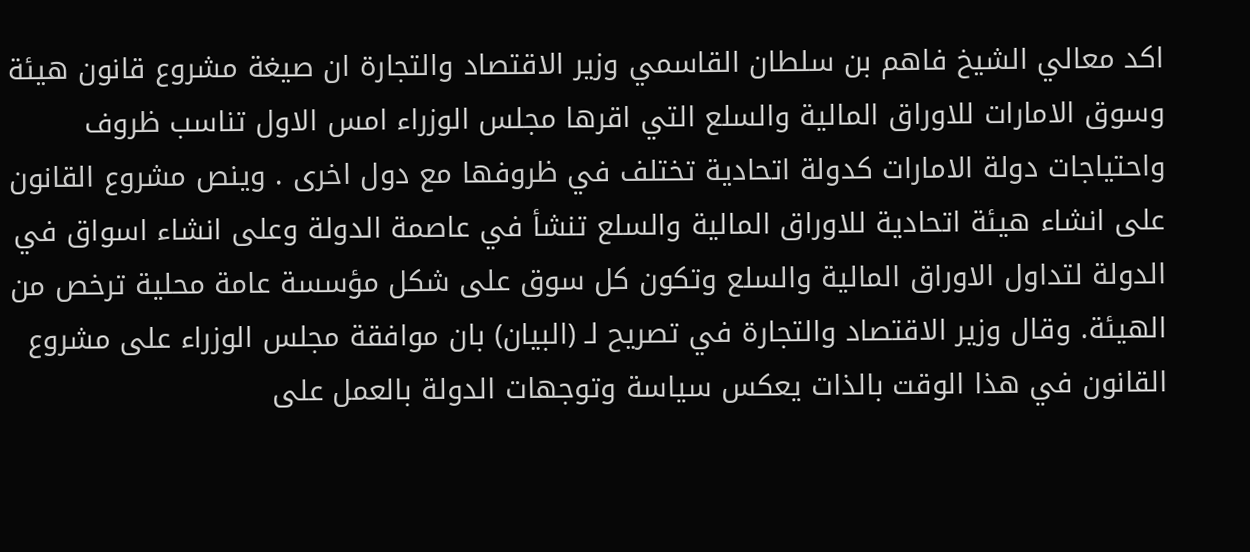اكد معالي الشيخ فاهم بن سلطان القاسمي وزير الاقتصاد والتجارة ان صيغة مشروع قانون هيئة وسوق الامارات للاوراق المالية والسلع التي اقرها مجلس الوزراء امس الاول تناسب ظروف واحتياجات دولة الامارات كدولة اتحادية تختلف في ظروفها مع دول اخرى . وينص مشروع القانون على انشاء هيئة اتحادية للاوراق المالية والسلع تنشأ في عاصمة الدولة وعلى انشاء اسواق في الدولة لتداول الاوراق المالية والسلع وتكون كل سوق على شكل مؤسسة عامة محلية ترخص من الهيئة. وقال وزير الاقتصاد والتجارة في تصريح لـ (البيان) بان موافقة مجلس الوزراء على مشروع القانون في هذا الوقت بالذات يعكس سياسة وتوجهات الدولة بالعمل على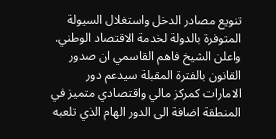تنويع مصادر الدخل واستغلال السيولة المتوفرة بالدولة لخدمة الاقتصاد الوطني. واعلن الشيخ فاهم القاسمي ان صدور القانون بالفترة المقبلة سيدعم دور الامارات كمركز مالي واقتصادي متميز في المنطقة اضافة الى الدور الهام الذي تلعبه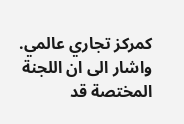كمركز تجاري عالمي. واشار الى ان اللجنة المختصة قد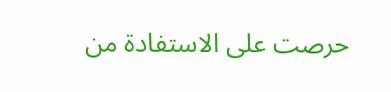حرصت على الاستفادة من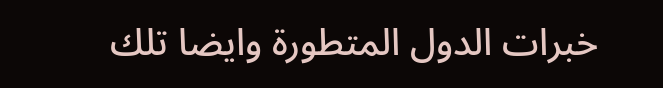خبرات الدول المتطورة وايضا تلك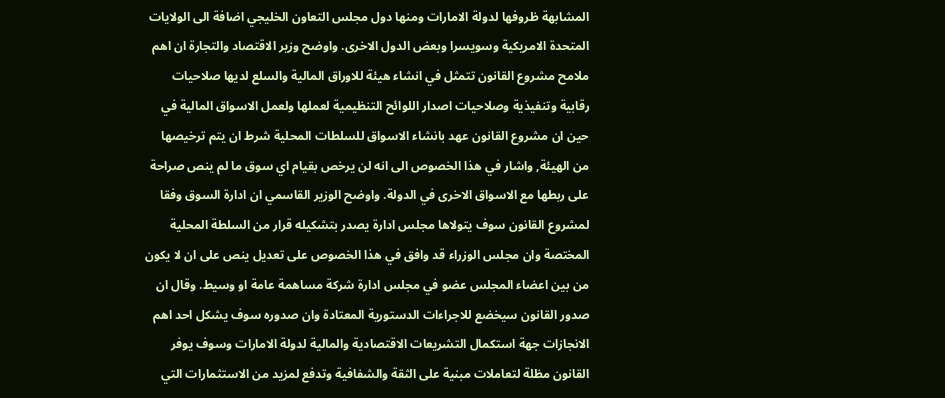المشابهة ظروفها لدولة الامارات ومنها دول مجلس التعاون الخليجي اضافة الى الولايات المتحدة الامريكية وسويسرا وبعض الدول الاخرى. واوضح وزير الاقتصاد والتجارة ان اهم ملامح مشروع القانون تتمثل في انشاء هيئة للاوراق المالية والسلع لديها صلاحيات رقابية وتنفيذية وصلاحيات اصدار اللوائح التنظيمية لعملها ولعمل الاسواق المالية في حين ان مشروع القانون عهد بانشاء الاسواق للسلطات المحلية شرط ان يتم ترخيصها من الهيئة, واشار في هذا الخصوص الى انه لن يرخص بقيام اي سوق ما لم ينص صراحة على ربطها مع الاسواق الاخرى في الدولة. واوضح الوزير القاسمي ان ادارة السوق وفقا لمشروع القانون سوف يتولاها مجلس ادارة يصدر بتشكيله قرار من السلطة المحلية المختصة وان مجلس الوزراء قد وافق في هذا الخصوص على تعديل ينص على ان لا يكون من بين اعضاء المجلس عضو في مجلس ادارة شركة مساهمة عامة او وسيط. وقال ان صدور القانون سيخضع للاجراءات الدستورية المعتادة وان صدوره سوف يشكل احد اهم الانجازات جهة استكمال التشريعات الاقتصادية والمالية لدولة الامارات وسوف يوفر القانون مظلة لتعاملات مبنية على الثقة والشفافية وتدفع لمزيد من الاستثمارات التي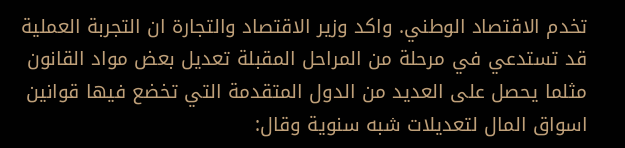تخدم الاقتصاد الوطني. واكد وزير الاقتصاد والتجارة ان التجربة العملية قد تستدعي في مرحلة من المراحل المقبلة تعديل بعض مواد القانون مثلما يحصل على العديد من الدول المتقدمة التي تخضع فيها قوانين اسواق المال لتعديلات شبه سنوية وقال: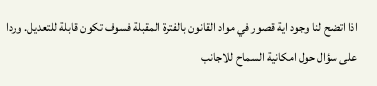اذا اتضح لنا وجود اية قصور في مواد القانون بالفترة المقبلة فسوف تكون قابلة للتعديل. وردا على سؤال حول امكانية السماح للاجانب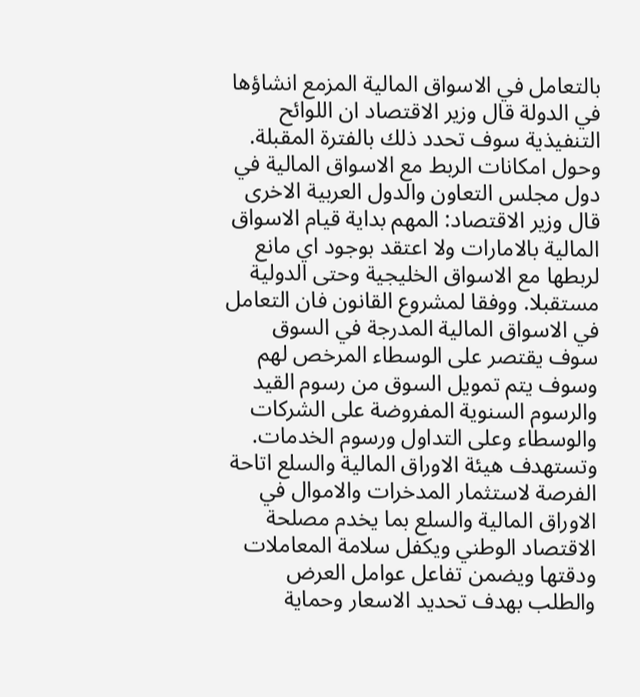بالتعامل في الاسواق المالية المزمع انشاؤها في الدولة قال وزير الاقتصاد ان اللوائح التنفيذية سوف تحدد ذلك بالفترة المقبلة. وحول امكانات الربط مع الاسواق المالية في دول مجلس التعاون والدول العربية الاخرى قال وزير الاقتصاد: المهم بداية قيام الاسواق المالية بالامارات ولا اعتقد بوجود اي مانع لربطها مع الاسواق الخليجية وحتى الدولية مستقبلا. ووفقا لمشروع القانون فان التعامل في الاسواق المالية المدرجة في السوق سوف يقتصر على الوسطاء المرخص لهم وسوف يتم تمويل السوق من رسوم القيد والرسوم السنوية المفروضة على الشركات والوسطاء وعلى التداول ورسوم الخدمات. وتستهدف هيئة الاوراق المالية والسلع اتاحة الفرصة لاستثمار المدخرات والاموال في الاوراق المالية والسلع بما يخدم مصلحة الاقتصاد الوطني ويكفل سلامة المعاملات ودقتها ويضمن تفاعل عوامل العرض والطلب بهدف تحديد الاسعار وحماية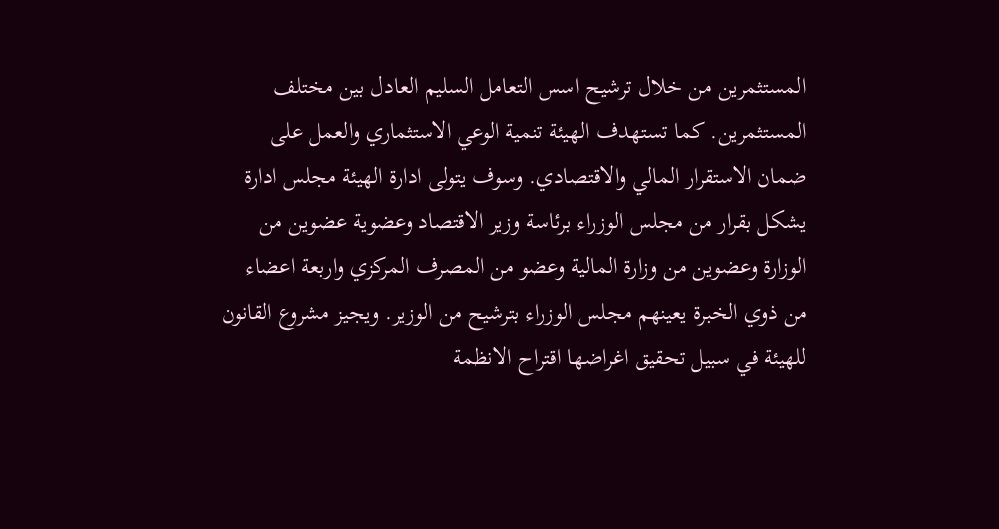المستثمرين من خلال ترشيح اسس التعامل السليم العادل بين مختلف المستثمرين. كما تستهدف الهيئة تنمية الوعي الاستثماري والعمل على ضمان الاستقرار المالي والاقتصادي. وسوف يتولى ادارة الهيئة مجلس ادارة يشكل بقرار من مجلس الوزراء برئاسة وزير الاقتصاد وعضوية عضوين من الوزارة وعضوين من وزارة المالية وعضو من المصرف المركزي واربعة اعضاء من ذوي الخبرة يعينهم مجلس الوزراء بترشيح من الوزير. ويجيز مشروع القانون للهيئة في سبيل تحقيق اغراضها اقتراح الانظمة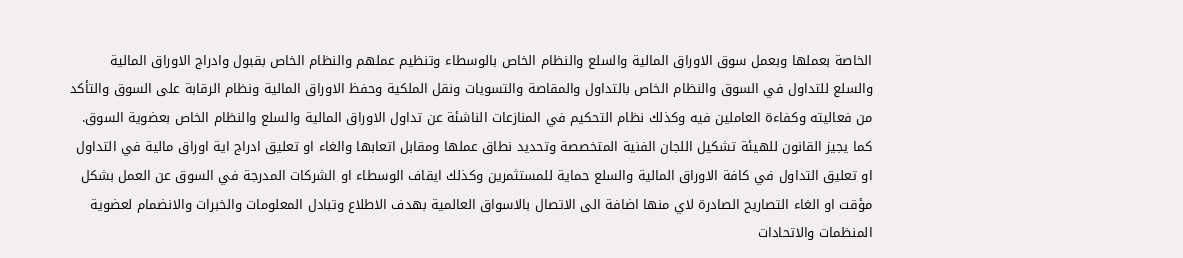الخاصة بعملها وبعمل سوق الاوراق المالية والسلع والنظام الخاص بالوسطاء وتنظيم عملهم والنظام الخاص بقبول وادراج الاوراق المالية والسلع للتداول في السوق والنظام الخاص بالتداول والمقاصة والتسويات ونقل الملكية وحفظ الاوراق المالية ونظام الرقابة على السوق والتأكد من فعاليته وكفاءة العاملين فيه وكذلك نظام التحكيم في المنازعات الناشئة عن تداول الاوراق المالية والسلع والنظام الخاص بعضوية السوق. كما يجيز القانون للهيئة تشكيل اللجان الفنية المتخصصة وتحديد نطاق عملها ومقابل اتعابها والغاء او تعليق ادراج اية اوراق مالية في التداول او تعليق التداول في كافة الاوراق المالية والسلع حماية للمستثمرين وكذلك ايقاف الوسطاء او الشركات المدرجة في السوق عن العمل بشكل مؤقت او الغاء التصاريح الصادرة لاي منها اضافة الى الاتصال بالاسواق العالمية بهدف الاطلاع وتبادل المعلومات والخبرات والانضمام لعضوية المنظمات والاتحادات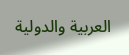العربية والدولية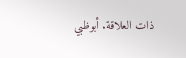ذات العلاقة. أبوظبي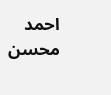احمد محسن